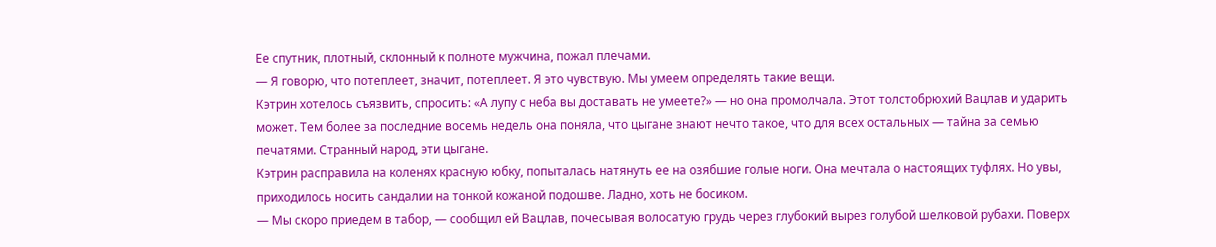Ее спутник, плотный, склонный к полноте мужчина, пожал плечами.
— Я говорю, что потеплеет, значит, потеплеет. Я это чувствую. Мы умеем определять такие вещи.
Кэтрин хотелось съязвить, спросить: «А лупу с неба вы доставать не умеете?» — но она промолчала. Этот толстобрюхий Вацлав и ударить может. Тем более за последние восемь недель она поняла, что цыгане знают нечто такое, что для всех остальных — тайна за семью печатями. Странный народ, эти цыгане.
Кэтрин расправила на коленях красную юбку, попыталась натянуть ее на озябшие голые ноги. Она мечтала о настоящих туфлях. Но увы, приходилось носить сандалии на тонкой кожаной подошве. Ладно, хоть не босиком.
— Мы скоро приедем в табор, — сообщил ей Вацлав, почесывая волосатую грудь через глубокий вырез голубой шелковой рубахи. Поверх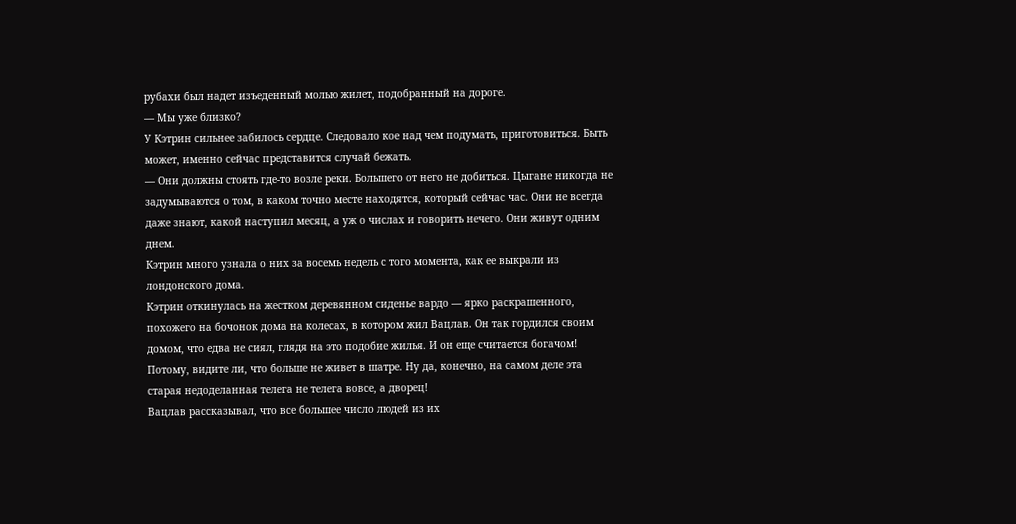рубахи был надет изъеденный молью жилет, подобранный на дороге.
— Мы уже близко?
У Кэтрин сильнее забилось сердце. Следовало кое над чем подумать, приготовиться. Быть может, именно сейчас представится случай бежать.
— Они должны стоять где-то возле реки. Большего от него не добиться. Цыгане никогда не задумываются о том, в каком точно месте находятся, который сейчас час. Они не всегда даже знают, какой наступил месяц, а уж о числах и говорить нечего. Они живут одним днем.
Кэтрин много узнала о них за восемь недель с того момента, как ее выкрали из лондонского дома.
Кэтрин откинулась на жестком деревянном сиденье вардо — ярко раскрашенного, похожего на бочонок дома на колесах, в котором жил Вацлав. Он так гордился своим домом, что едва не сиял, глядя на это подобие жилья. И он еще считается богачом! Потому, видите ли, что больше не живет в шатре. Ну да, конечно, на самом деле эта старая недоделанная телега не телега вовсе, а дворец!
Вацлав рассказывал, что все большее число людей из их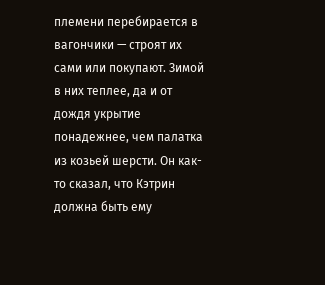племени перебирается в вагончики — строят их сами или покупают. Зимой в них теплее, да и от дождя укрытие понадежнее, чем палатка из козьей шерсти. Он как-то сказал, что Кэтрин должна быть ему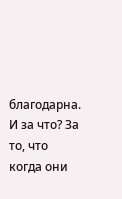благодарна. И за что? За то, что когда они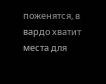поженятся, в вардо хватит места для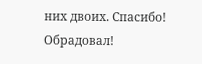них двоих. Спасибо! Обрадовал!